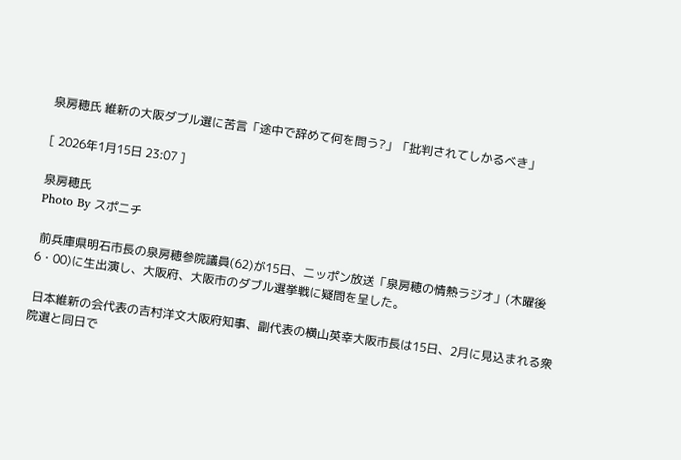泉房穂氏 維新の大阪ダブル選に苦言「途中で辞めて何を問う?」「批判されてしかるべき」

[ 2026年1月15日 23:07 ]

泉房穂氏
Photo By スポニチ

 前兵庫県明石市長の泉房穂参院議員(62)が15日、ニッポン放送「泉房穂の情熱ラジオ」(木曜後6・00)に生出演し、大阪府、大阪市のダブル選挙戦に疑問を呈した。

 日本維新の会代表の吉村洋文大阪府知事、副代表の横山英幸大阪市長は15日、2月に見込まれる衆院選と同日で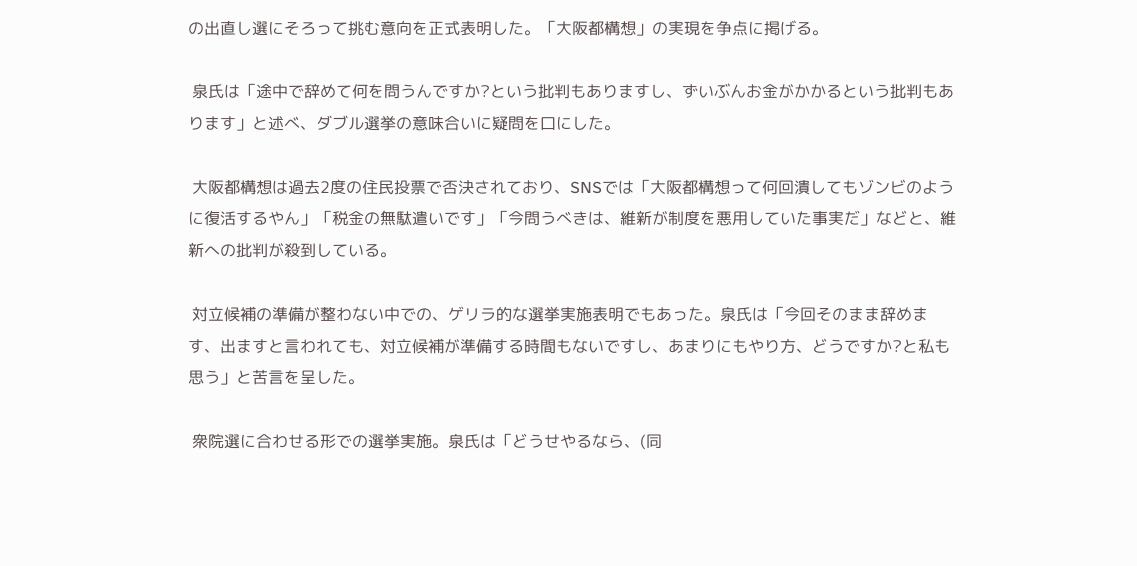の出直し選にそろって挑む意向を正式表明した。「大阪都構想」の実現を争点に掲げる。

 泉氏は「途中で辞めて何を問うんですか?という批判もありますし、ずいぶんお金がかかるという批判もあります」と述べ、ダブル選挙の意味合いに疑問を口にした。

 大阪都構想は過去2度の住民投票で否決されており、SNSでは「大阪都構想って何回潰してもゾンビのように復活するやん」「税金の無駄遣いです」「今問うべきは、維新が制度を悪用していた事実だ」などと、維新への批判が殺到している。

 対立候補の準備が整わない中での、ゲリラ的な選挙実施表明でもあった。泉氏は「今回そのまま辞めます、出ますと言われても、対立候補が準備する時間もないですし、あまりにもやり方、どうですか?と私も思う」と苦言を呈した。

 衆院選に合わせる形での選挙実施。泉氏は「どうせやるなら、(同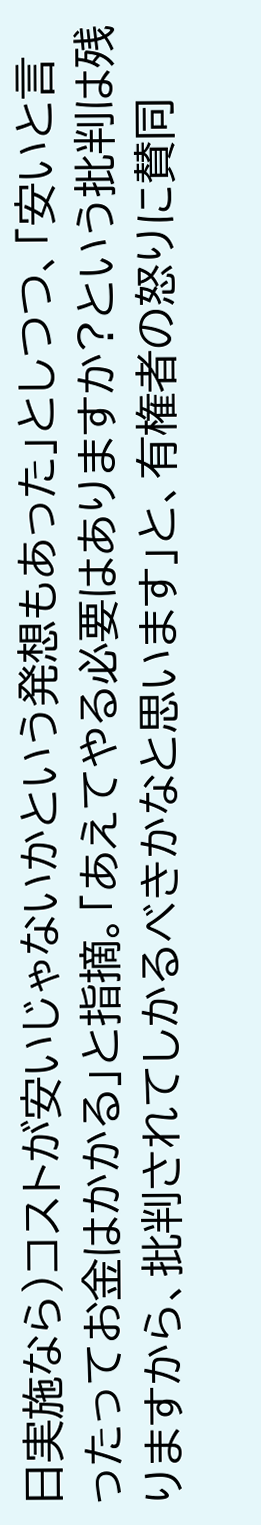日実施なら)コストが安いじゃないかという発想もあった」としつつ、「安いと言ったってお金はかかる」と指摘。「あえてやる必要はありますか?という批判は残りますから、批判されてしかるべきかなと思います」と、有権者の怒りに賛同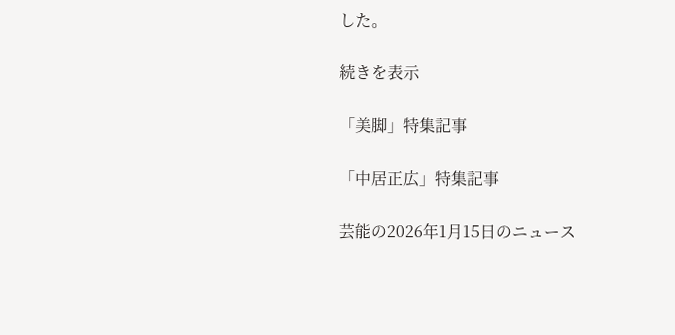した。

続きを表示

「美脚」特集記事

「中居正広」特集記事

芸能の2026年1月15日のニュース